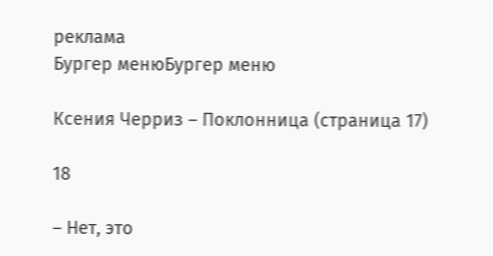реклама
Бургер менюБургер меню

Ксения Черриз – Поклонница (страница 17)

18

– Нет, это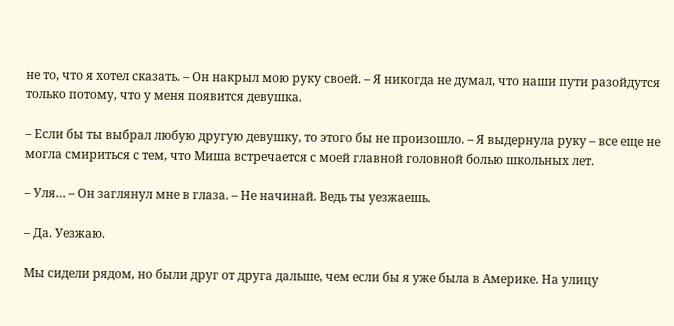не то, что я хотел сказать. – Он накрыл мою руку своей. – Я никогда не думал, что наши пути разойдутся только потому, что у меня появится девушка.

– Если бы ты выбрал любую другую девушку, то этого бы не произошло. – Я выдернула руку – все еще не могла смириться с тем, что Миша встречается с моей главной головной болью школьных лет.

– Уля… – Он заглянул мне в глаза. – Не начинай. Ведь ты уезжаешь.

– Да. Уезжаю.

Мы сидели рядом, но были друг от друга дальше, чем если бы я уже была в Америке. На улицу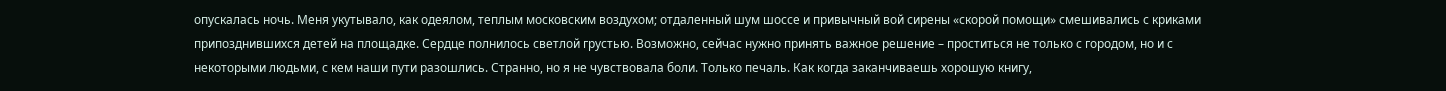опускалась ночь. Меня укутывало, как одеялом, теплым московским воздухом; отдаленный шум шоссе и привычный вой сирены «скорой помощи» смешивались с криками припозднившихся детей на площадке. Сердце полнилось светлой грустью. Возможно, сейчас нужно принять важное решение – проститься не только с городом, но и с некоторыми людьми, с кем наши пути разошлись. Странно, но я не чувствовала боли. Только печаль. Как когда заканчиваешь хорошую книгу,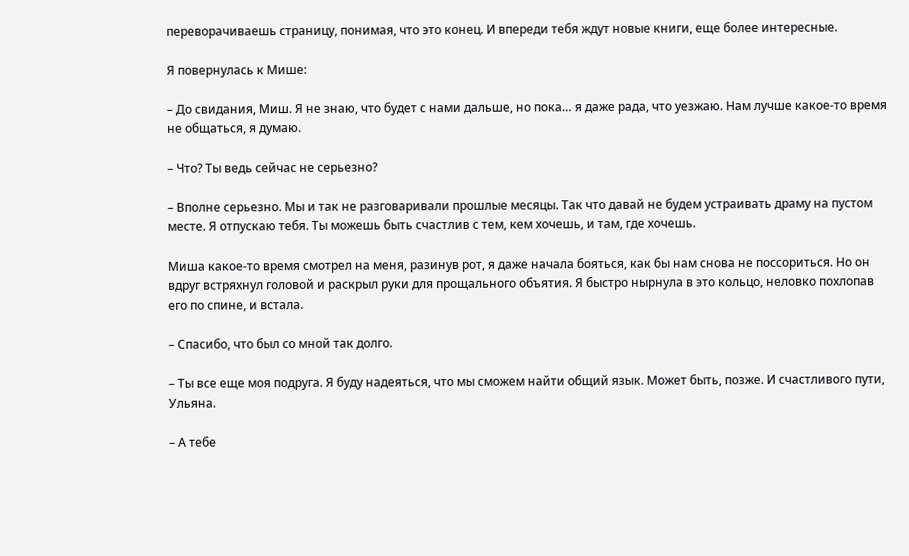переворачиваешь страницу, понимая, что это конец. И впереди тебя ждут новые книги, еще более интересные.

Я повернулась к Мише:

– До свидания, Миш. Я не знаю, что будет с нами дальше, но пока… я даже рада, что уезжаю. Нам лучше какое-то время не общаться, я думаю.

– Что? Ты ведь сейчас не серьезно?

– Вполне серьезно. Мы и так не разговаривали прошлые месяцы. Так что давай не будем устраивать драму на пустом месте. Я отпускаю тебя. Ты можешь быть счастлив с тем, кем хочешь, и там, где хочешь.

Миша какое-то время смотрел на меня, разинув рот, я даже начала бояться, как бы нам снова не поссориться. Но он вдруг встряхнул головой и раскрыл руки для прощального объятия. Я быстро нырнула в это кольцо, неловко похлопав его по спине, и встала.

– Спасибо, что был со мной так долго.

– Ты все еще моя подруга. Я буду надеяться, что мы сможем найти общий язык. Может быть, позже. И счастливого пути, Ульяна.

– А тебе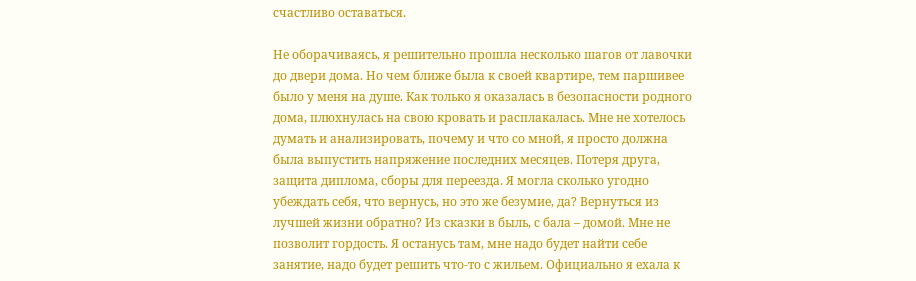счастливо оставаться.

Не оборачиваясь, я решительно прошла несколько шагов от лавочки до двери дома. Но чем ближе была к своей квартире, тем паршивее было у меня на душе. Как только я оказалась в безопасности родного дома, плюхнулась на свою кровать и расплакалась. Мне не хотелось думать и анализировать, почему и что со мной, я просто должна была выпустить напряжение последних месяцев. Потеря друга, защита диплома, сборы для переезда. Я могла сколько угодно убеждать себя, что вернусь, но это же безумие, да? Вернуться из лучшей жизни обратно? Из сказки в быль, с бала – домой. Мне не позволит гордость. Я останусь там, мне надо будет найти себе занятие, надо будет решить что-то с жильем. Официально я ехала к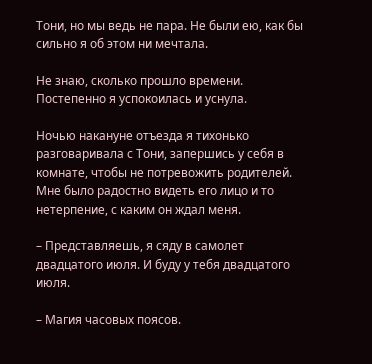Тони, но мы ведь не пара. Не были ею, как бы сильно я об этом ни мечтала.

Не знаю, сколько прошло времени. Постепенно я успокоилась и уснула.

Ночью накануне отъезда я тихонько разговаривала с Тони, запершись у себя в комнате, чтобы не потревожить родителей. Мне было радостно видеть его лицо и то нетерпение, с каким он ждал меня.

– Представляешь, я сяду в самолет двадцатого июля. И буду у тебя двадцатого июля.

– Магия часовых поясов.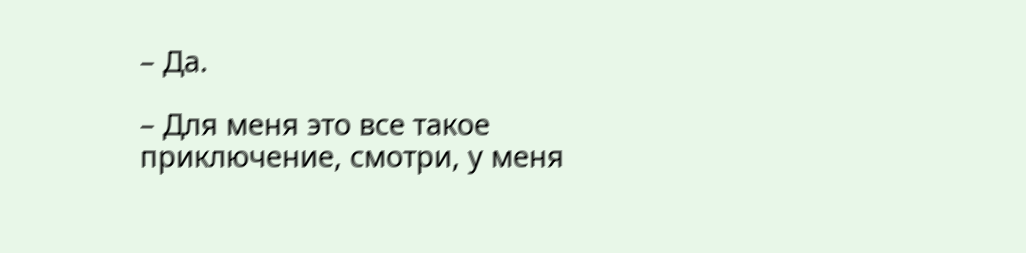– Да.

– Для меня это все такое приключение, смотри, у меня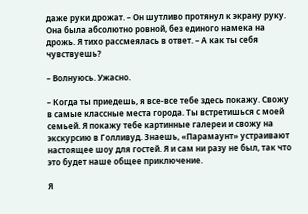даже руки дрожат. – Он шутливо протянул к экрану руку. Она была абсолютно ровной, без единого намека на дрожь. Я тихо рассмеялась в ответ. – А как ты себя чувствуешь?

– Волнуюсь. Ужасно.

– Когда ты приедешь, я все-все тебе здесь покажу. Свожу в самые классные места города. Ты встретишься с моей семьей. Я покажу тебе картинные галереи и свожу на экскурсию в Голливуд. Знаешь, «Парамаунт» устраивают настоящее шоу для гостей. Я и сам ни разу не был, так что это будет наше общее приключение.

Я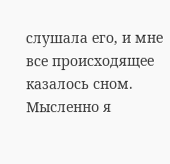слушала его, и мне все происходящее казалось сном. Мысленно я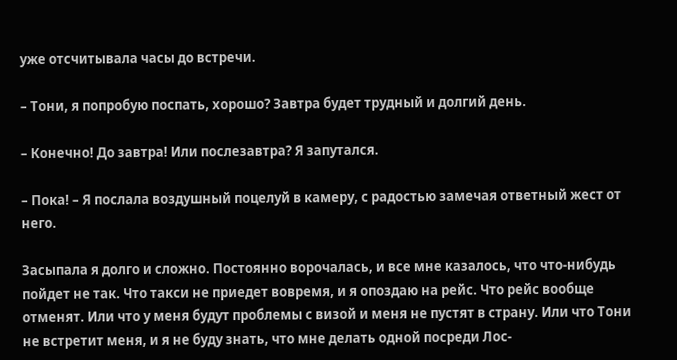уже отсчитывала часы до встречи.

– Тони, я попробую поспать, хорошо? Завтра будет трудный и долгий день.

– Конечно! До завтра! Или послезавтра? Я запутался.

– Пока! – Я послала воздушный поцелуй в камеру, с радостью замечая ответный жест от него.

Засыпала я долго и сложно. Постоянно ворочалась, и все мне казалось, что что-нибудь пойдет не так. Что такси не приедет вовремя, и я опоздаю на рейс. Что рейс вообще отменят. Или что у меня будут проблемы с визой и меня не пустят в страну. Или что Тони не встретит меня, и я не буду знать, что мне делать одной посреди Лос-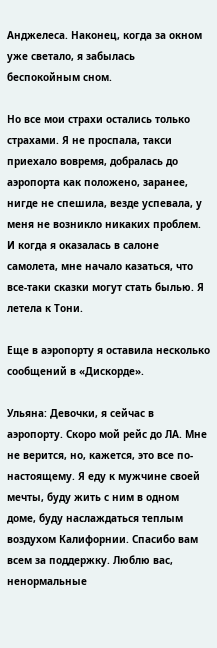Анджелеса. Наконец, когда за окном уже светало, я забылась беспокойным сном.

Но все мои страхи остались только страхами. Я не проспала, такси приехало вовремя, добралась до аэропорта как положено, заранее, нигде не спешила, везде успевала, у меня не возникло никаких проблем. И когда я оказалась в салоне самолета, мне начало казаться, что все-таки сказки могут стать былью. Я летела к Тони.

Еще в аэропорту я оставила несколько сообщений в «Дискорде».

Ульяна: Девочки, я сейчас в аэропорту. Скоро мой рейс до ЛА. Мне не верится, но, кажется, это все по-настоящему. Я еду к мужчине своей мечты, буду жить с ним в одном доме, буду наслаждаться теплым воздухом Калифорнии. Спасибо вам всем за поддержку. Люблю вас, ненормальные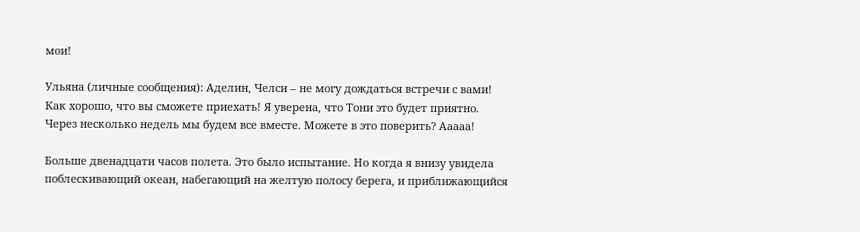мои!

Ульяна (личные сообщения): Аделин, Челси – не могу дождаться встречи с вами! Как хорошо, что вы сможете приехать! Я уверена, что Тони это будет приятно. Через несколько недель мы будем все вместе. Можете в это поверить? Ааааа!

Больше двенадцати часов полета. Это было испытание. Но когда я внизу увидела поблескивающий океан, набегающий на желтую полосу берега, и приближающийся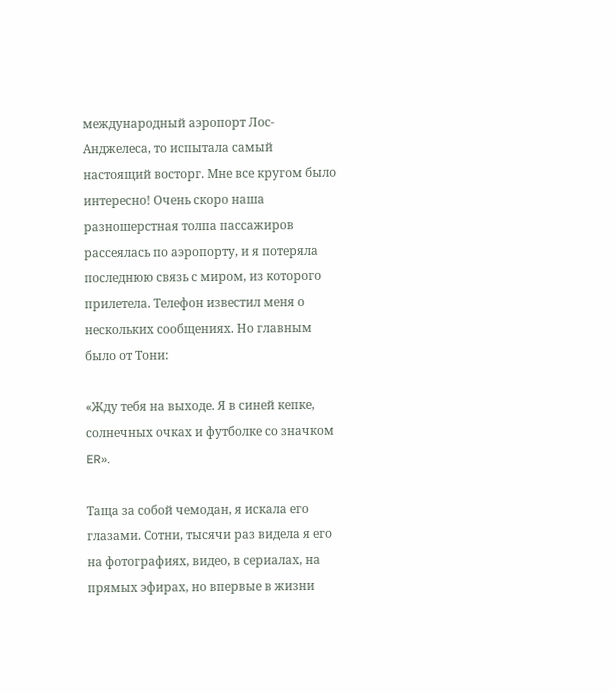международный аэропорт Лос-Анджелеса, то испытала самый настоящий восторг. Мне все кругом было интересно! Очень скоро наша разношерстная толпа пассажиров рассеялась по аэропорту, и я потеряла последнюю связь с миром, из которого прилетела. Телефон известил меня о нескольких сообщениях. Но главным было от Тони:

«Жду тебя на выходе. Я в синей кепке, солнечных очках и футболке со значком ER».

Таща за собой чемодан, я искала его глазами. Сотни, тысячи раз видела я его на фотографиях, видео, в сериалах, на прямых эфирах, но впервые в жизни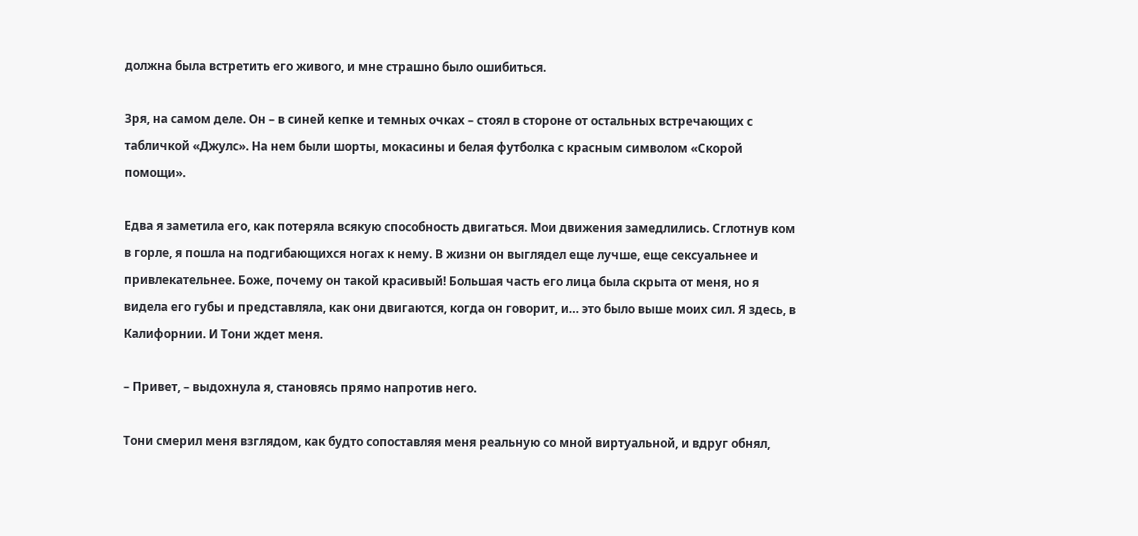должна была встретить его живого, и мне страшно было ошибиться.

Зря, на самом деле. Он – в синей кепке и темных очках – стоял в стороне от остальных встречающих с табличкой «Джулс». На нем были шорты, мокасины и белая футболка с красным символом «Скорой помощи».

Едва я заметила его, как потеряла всякую способность двигаться. Мои движения замедлились. Сглотнув ком в горле, я пошла на подгибающихся ногах к нему. В жизни он выглядел еще лучше, еще сексуальнее и привлекательнее. Боже, почему он такой красивый! Большая часть его лица была скрыта от меня, но я видела его губы и представляла, как они двигаются, когда он говорит, и… это было выше моих сил. Я здесь, в Калифорнии. И Тони ждет меня.

– Привет, – выдохнула я, становясь прямо напротив него.

Тони смерил меня взглядом, как будто сопоставляя меня реальную со мной виртуальной, и вдруг обнял,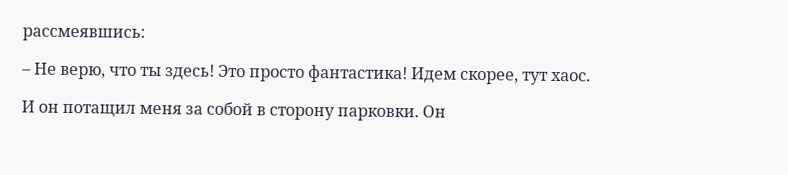рассмеявшись:

– Не верю, что ты здесь! Это просто фантастика! Идем скорее, тут хаос.

И он потащил меня за собой в сторону парковки. Он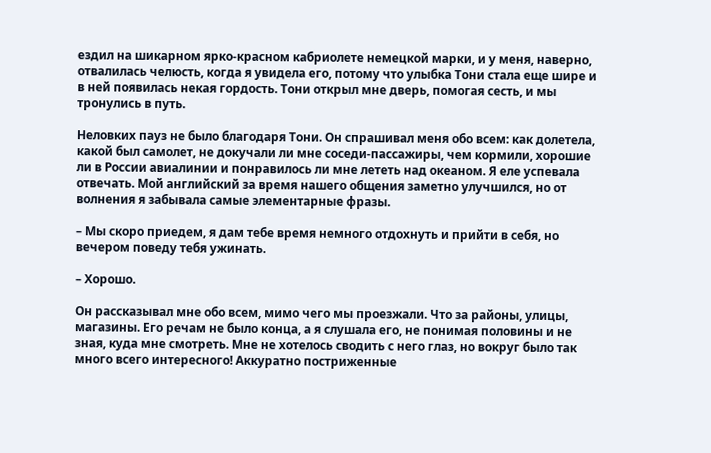ездил на шикарном ярко-красном кабриолете немецкой марки, и у меня, наверно, отвалилась челюсть, когда я увидела его, потому что улыбка Тони стала еще шире и в ней появилась некая гордость. Тони открыл мне дверь, помогая сесть, и мы тронулись в путь.

Неловких пауз не было благодаря Тони. Он спрашивал меня обо всем: как долетела, какой был самолет, не докучали ли мне соседи-пассажиры, чем кормили, хорошие ли в России авиалинии и понравилось ли мне лететь над океаном. Я еле успевала отвечать. Мой английский за время нашего общения заметно улучшился, но от волнения я забывала самые элементарные фразы.

– Мы скоро приедем, я дам тебе время немного отдохнуть и прийти в себя, но вечером поведу тебя ужинать.

– Хорошо.

Он рассказывал мне обо всем, мимо чего мы проезжали. Что за районы, улицы, магазины. Его речам не было конца, а я слушала его, не понимая половины и не зная, куда мне смотреть. Мне не хотелось сводить с него глаз, но вокруг было так много всего интересного! Аккуратно постриженные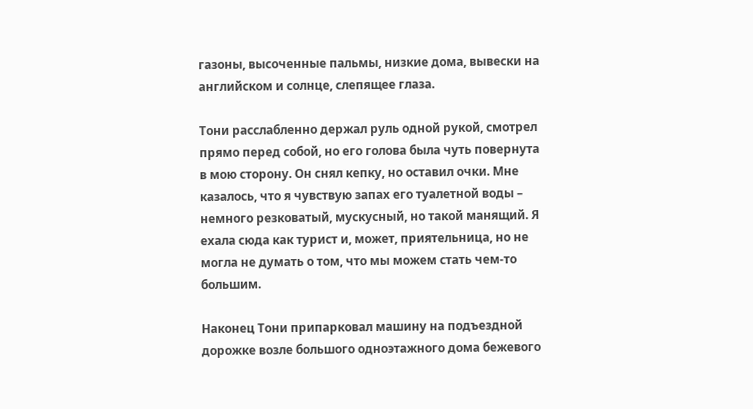газоны, высоченные пальмы, низкие дома, вывески на английском и солнце, слепящее глаза.

Тони расслабленно держал руль одной рукой, смотрел прямо перед собой, но его голова была чуть повернута в мою сторону. Он снял кепку, но оставил очки. Мне казалось, что я чувствую запах его туалетной воды – немного резковатый, мускусный, но такой манящий. Я ехала сюда как турист и, может, приятельница, но не могла не думать о том, что мы можем стать чем-то большим.

Наконец Тони припарковал машину на подъездной дорожке возле большого одноэтажного дома бежевого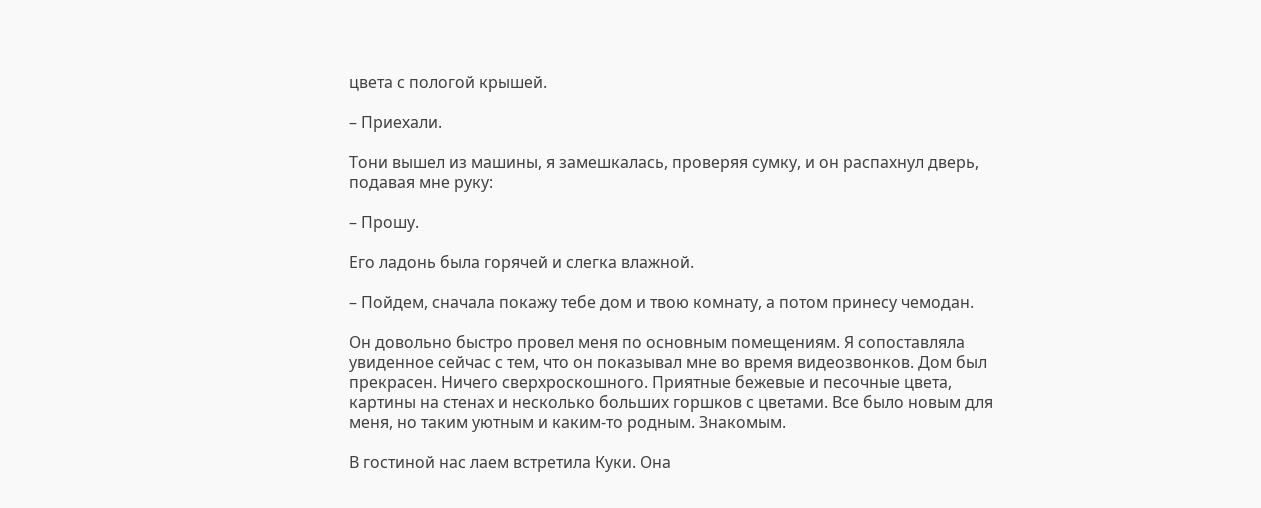цвета с пологой крышей.

– Приехали.

Тони вышел из машины, я замешкалась, проверяя сумку, и он распахнул дверь, подавая мне руку:

– Прошу.

Его ладонь была горячей и слегка влажной.

– Пойдем, сначала покажу тебе дом и твою комнату, а потом принесу чемодан.

Он довольно быстро провел меня по основным помещениям. Я сопоставляла увиденное сейчас с тем, что он показывал мне во время видеозвонков. Дом был прекрасен. Ничего сверхроскошного. Приятные бежевые и песочные цвета, картины на стенах и несколько больших горшков с цветами. Все было новым для меня, но таким уютным и каким-то родным. Знакомым.

В гостиной нас лаем встретила Куки. Она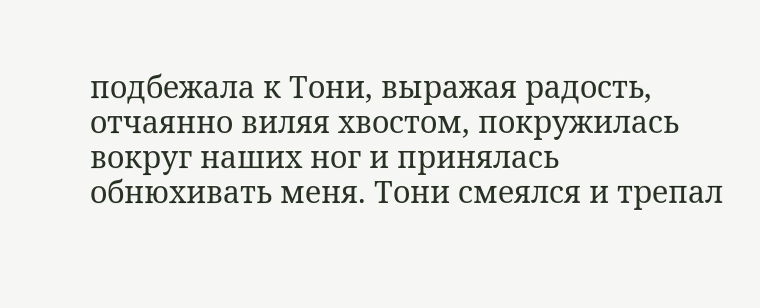подбежала к Тони, выражая радость, отчаянно виляя хвостом, покружилась вокруг наших ног и принялась обнюхивать меня. Тони смеялся и трепал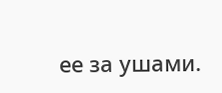ее за ушами.